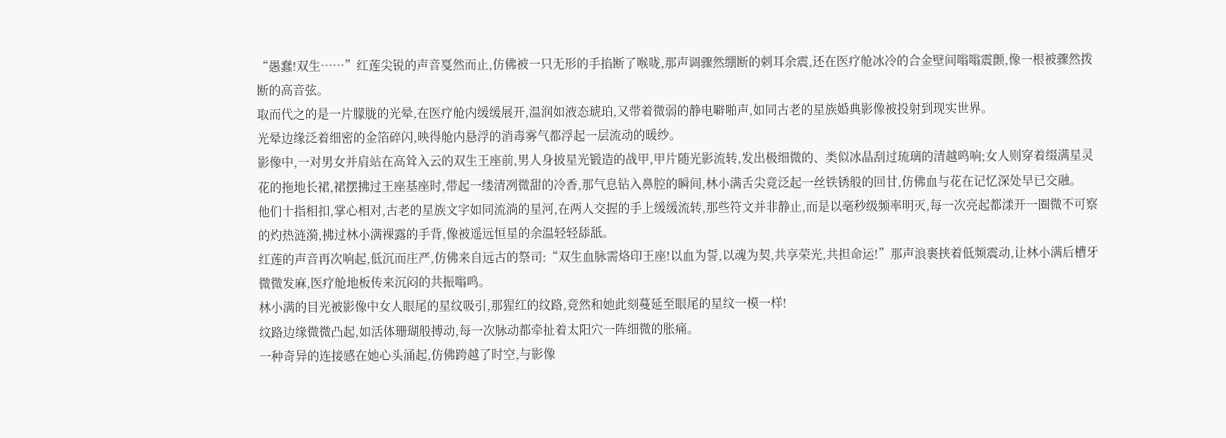“愚蠢!双生……”红莲尖锐的声音戛然而止,仿佛被一只无形的手掐断了喉咙,那声调骤然绷断的刺耳余震,还在医疗舱冰冷的合金壁间嗡嗡震颤,像一根被骤然拨断的高音弦。
取而代之的是一片朦胧的光晕,在医疗舱内缓缓展开,温润如液态琥珀,又带着微弱的静电噼啪声,如同古老的星族婚典影像被投射到现实世界。
光晕边缘泛着细密的金箔碎闪,映得舱内悬浮的消毒雾气都浮起一层流动的暖纱。
影像中,一对男女并肩站在高耸入云的双生王座前,男人身披星光锻造的战甲,甲片随光影流转,发出极细微的、类似冰晶刮过琉璃的清越鸣响;女人则穿着缀满星灵花的拖地长裙,裙摆拂过王座基座时,带起一缕清冽微甜的冷香,那气息钻入鼻腔的瞬间,林小满舌尖竟泛起一丝铁锈般的回甘,仿佛血与花在记忆深处早已交融。
他们十指相扣,掌心相对,古老的星族文字如同流淌的星河,在两人交握的手上缓缓流转,那些符文并非静止,而是以毫秒级频率明灭,每一次亮起都漾开一圈微不可察的灼热涟漪,拂过林小满裸露的手背,像被遥远恒星的余温轻轻舔舐。
红莲的声音再次响起,低沉而庄严,仿佛来自远古的祭司:“双生血脉需烙印王座!以血为誓,以魂为契,共享荣光,共担命运!”那声浪裹挟着低频震动,让林小满后槽牙微微发麻,医疗舱地板传来沉闷的共振嗡鸣。
林小满的目光被影像中女人眼尾的星纹吸引,那猩红的纹路,竟然和她此刻蔓延至眼尾的星纹一模一样!
纹路边缘微微凸起,如活体珊瑚般搏动,每一次脉动都牵扯着太阳穴一阵细微的胀痛。
一种奇异的连接感在她心头涌起,仿佛跨越了时空,与影像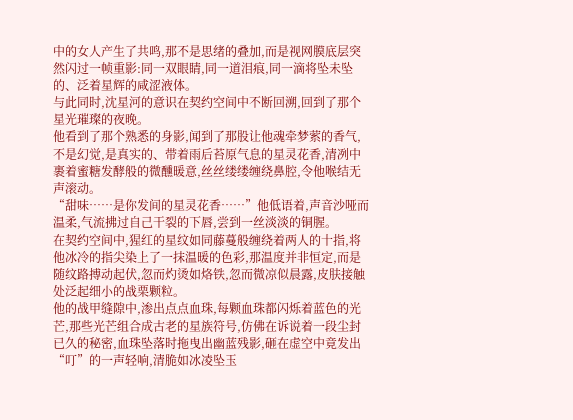中的女人产生了共鸣,那不是思绪的叠加,而是视网膜底层突然闪过一帧重影:同一双眼睛,同一道泪痕,同一滴将坠未坠的、泛着星辉的咸涩液体。
与此同时,沈星河的意识在契约空间中不断回溯,回到了那个星光璀璨的夜晚。
他看到了那个熟悉的身影,闻到了那股让他魂牵梦萦的香气,不是幻觉,是真实的、带着雨后苔原气息的星灵花香,清冽中裹着蜜糖发酵般的微醺暖意,丝丝缕缕缠绕鼻腔,令他喉结无声滚动。
“甜味……是你发间的星灵花香……”他低语着,声音沙哑而温柔,气流拂过自己干裂的下唇,尝到一丝淡淡的铜腥。
在契约空间中,猩红的星纹如同藤蔓般缠绕着两人的十指,将他冰冷的指尖染上了一抹温暖的色彩,那温度并非恒定,而是随纹路搏动起伏,忽而灼烫如烙铁,忽而微凉似晨露,皮肤接触处泛起细小的战栗颗粒。
他的战甲缝隙中,渗出点点血珠,每颗血珠都闪烁着蓝色的光芒,那些光芒组合成古老的星族符号,仿佛在诉说着一段尘封已久的秘密,血珠坠落时拖曳出幽蓝残影,砸在虚空中竟发出“叮”的一声轻响,清脆如冰凌坠玉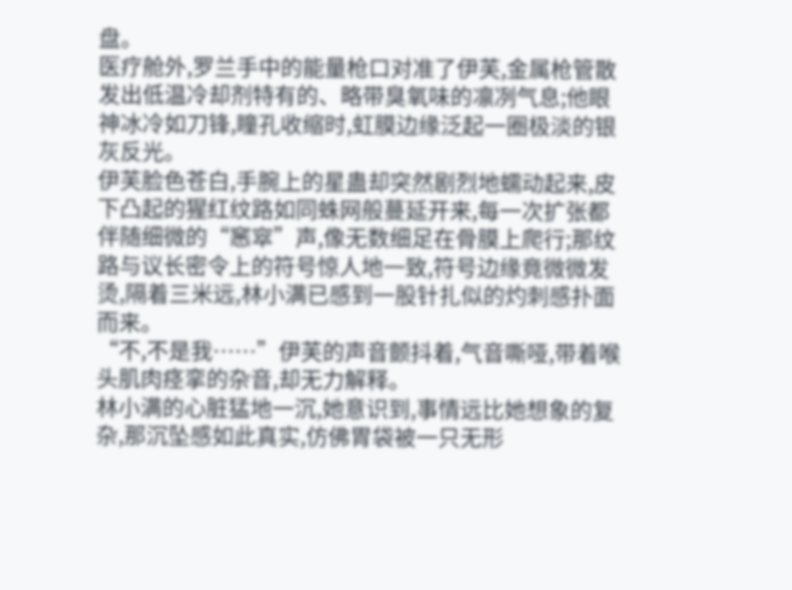盘。
医疗舱外,罗兰手中的能量枪口对准了伊芙,金属枪管散发出低温冷却剂特有的、略带臭氧味的凛冽气息;他眼神冰冷如刀锋,瞳孔收缩时,虹膜边缘泛起一圈极淡的银灰反光。
伊芙脸色苍白,手腕上的星蛊却突然剧烈地蠕动起来,皮下凸起的猩红纹路如同蛛网般蔓延开来,每一次扩张都伴随细微的“窸窣”声,像无数细足在骨膜上爬行;那纹路与议长密令上的符号惊人地一致,符号边缘竟微微发烫,隔着三米远,林小满已感到一股针扎似的灼刺感扑面而来。
“不,不是我……”伊芙的声音颤抖着,气音嘶哑,带着喉头肌肉痉挛的杂音,却无力解释。
林小满的心脏猛地一沉,她意识到,事情远比她想象的复杂,那沉坠感如此真实,仿佛胃袋被一只无形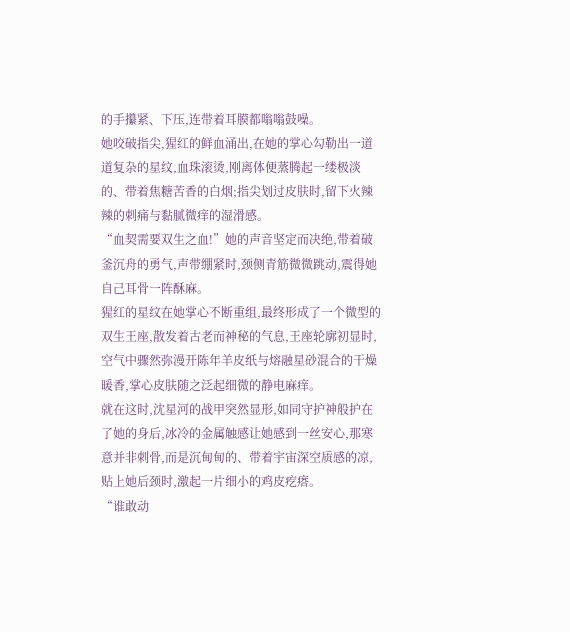的手攥紧、下压,连带着耳膜都嗡嗡鼓噪。
她咬破指尖,猩红的鲜血涌出,在她的掌心勾勒出一道道复杂的星纹,血珠滚烫,刚离体便蒸腾起一缕极淡的、带着焦糖苦香的白烟;指尖划过皮肤时,留下火辣辣的刺痛与黏腻微痒的湿滑感。
“血契需要双生之血!”她的声音坚定而决绝,带着破釜沉舟的勇气,声带绷紧时,颈侧青筋微微跳动,震得她自己耳骨一阵酥麻。
猩红的星纹在她掌心不断重组,最终形成了一个微型的双生王座,散发着古老而神秘的气息,王座轮廓初显时,空气中骤然弥漫开陈年羊皮纸与熔融星砂混合的干燥暖香,掌心皮肤随之泛起细微的静电麻痒。
就在这时,沈星河的战甲突然显形,如同守护神般护在了她的身后,冰冷的金属触感让她感到一丝安心,那寒意并非刺骨,而是沉甸甸的、带着宇宙深空质感的凉,贴上她后颈时,激起一片细小的鸡皮疙瘩。
“谁敢动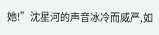她!”沈星河的声音冰冷而威严,如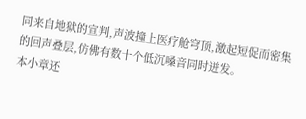同来自地狱的宣判,声波撞上医疗舱穹顶,激起短促而密集的回声叠层,仿佛有数十个低沉嗓音同时迸发。
本小章还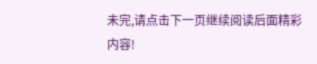未完,请点击下一页继续阅读后面精彩内容!